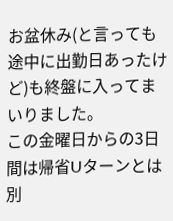お盆休み(と言っても途中に出勤日あったけど)も終盤に入ってまいりました。
この金曜日からの3日間は帰省Uターンとは別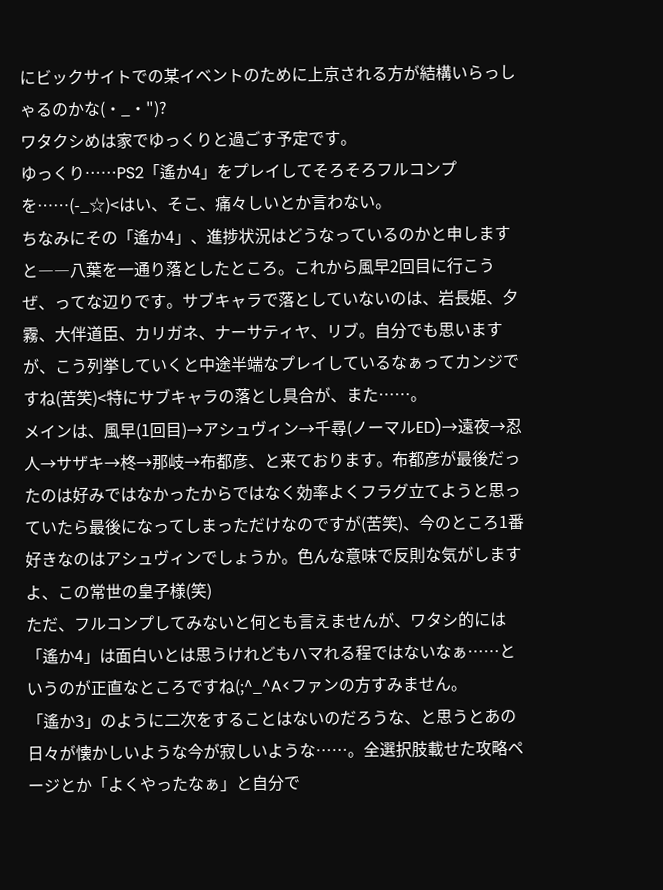にビックサイトでの某イベントのために上京される方が結構いらっしゃるのかな(・_・")?
ワタクシめは家でゆっくりと過ごす予定です。
ゆっくり……PS2「遙か4」をプレイしてそろそろフルコンプを……(-_☆)<はい、そこ、痛々しいとか言わない。
ちなみにその「遙か4」、進捗状況はどうなっているのかと申しますと――八葉を一通り落としたところ。これから風早2回目に行こうぜ、ってな辺りです。サブキャラで落としていないのは、岩長姫、夕霧、大伴道臣、カリガネ、ナーサティヤ、リブ。自分でも思いますが、こう列挙していくと中途半端なプレイしているなぁってカンジですね(苦笑)<特にサブキャラの落とし具合が、また……。
メインは、風早(1回目)→アシュヴィン→千尋(ノーマルED)→遠夜→忍人→サザキ→柊→那岐→布都彦、と来ております。布都彦が最後だったのは好みではなかったからではなく効率よくフラグ立てようと思っていたら最後になってしまっただけなのですが(苦笑)、今のところ1番好きなのはアシュヴィンでしょうか。色んな意味で反則な気がしますよ、この常世の皇子様(笑)
ただ、フルコンプしてみないと何とも言えませんが、ワタシ的には「遙か4」は面白いとは思うけれどもハマれる程ではないなぁ……というのが正直なところですね(;^_^A<ファンの方すみません。
「遙か3」のように二次をすることはないのだろうな、と思うとあの日々が懐かしいような今が寂しいような……。全選択肢載せた攻略ページとか「よくやったなぁ」と自分で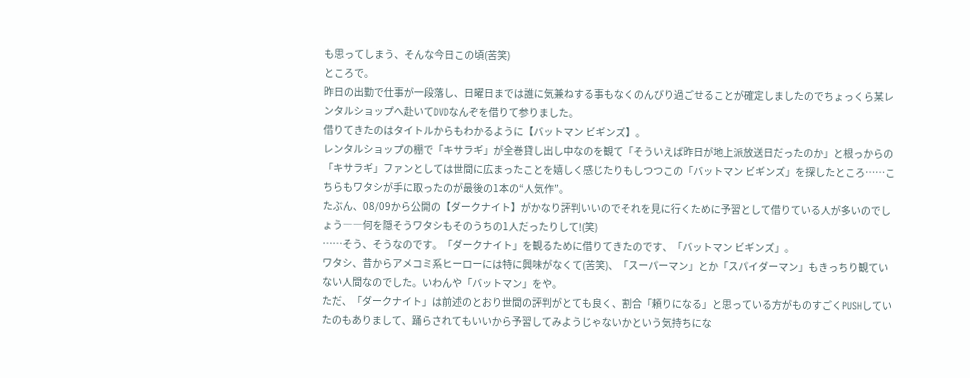も思ってしまう、そんな今日この頃(苦笑)
ところで。
昨日の出勤で仕事が一段落し、日曜日までは誰に気兼ねする事もなくのんびり過ごせることが確定しましたのでちょっくら某レンタルショップへ赴いてDVDなんぞを借りて参りました。
借りてきたのはタイトルからもわかるように【バットマン ビギンズ】。
レンタルショップの棚で「キサラギ」が全巻貸し出し中なのを観て「そういえば昨日が地上派放送日だったのか」と根っからの「キサラギ」ファンとしては世間に広まったことを嬉しく感じたりもしつつこの「バットマン ビギンズ」を探したところ……こちらもワタシが手に取ったのが最後の1本の“人気作”。
たぶん、08/09から公開の【ダークナイト】がかなり評判いいのでそれを見に行くために予習として借りている人が多いのでしょう――何を隠そうワタシもそのうちの1人だったりして!(笑)
……そう、そうなのです。「ダークナイト」を観るために借りてきたのです、「バットマン ビギンズ」。
ワタシ、昔からアメコミ系ヒーローには特に興味がなくて(苦笑)、「スーパーマン」とか「スパイダーマン」もきっちり観ていない人間なのでした。いわんや「バットマン」をや。
ただ、「ダークナイト」は前述のとおり世間の評判がとても良く、割合「頼りになる」と思っている方がものすごくPUSHしていたのもありまして、踊らされてもいいから予習してみようじゃないかという気持ちにな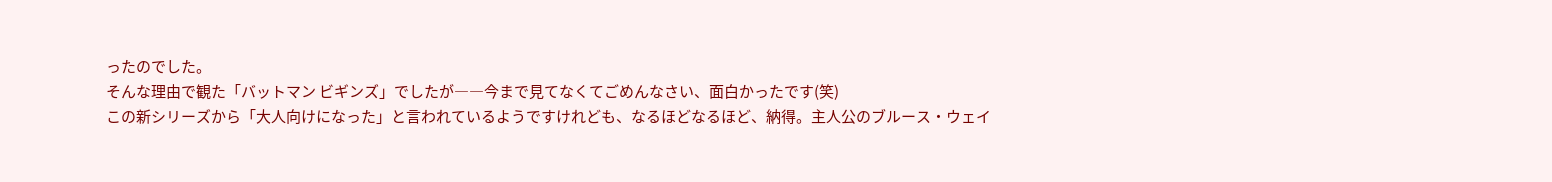ったのでした。
そんな理由で観た「バットマン ビギンズ」でしたが――今まで見てなくてごめんなさい、面白かったです(笑)
この新シリーズから「大人向けになった」と言われているようですけれども、なるほどなるほど、納得。主人公のブルース・ウェイ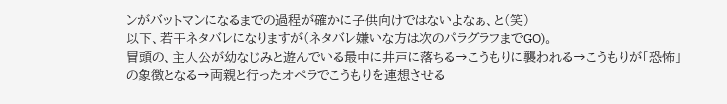ンがバットマンになるまでの過程が確かに子供向けではないよなぁ、と(笑)
以下、若干ネタバレになりますが(ネタバレ嫌いな方は次のパラグラフまでGO)。
冒頭の、主人公が幼なじみと遊んでいる最中に井戸に落ちる→こうもりに襲われる→こうもりが「恐怖」の象徴となる→両親と行ったオペラでこうもりを連想させる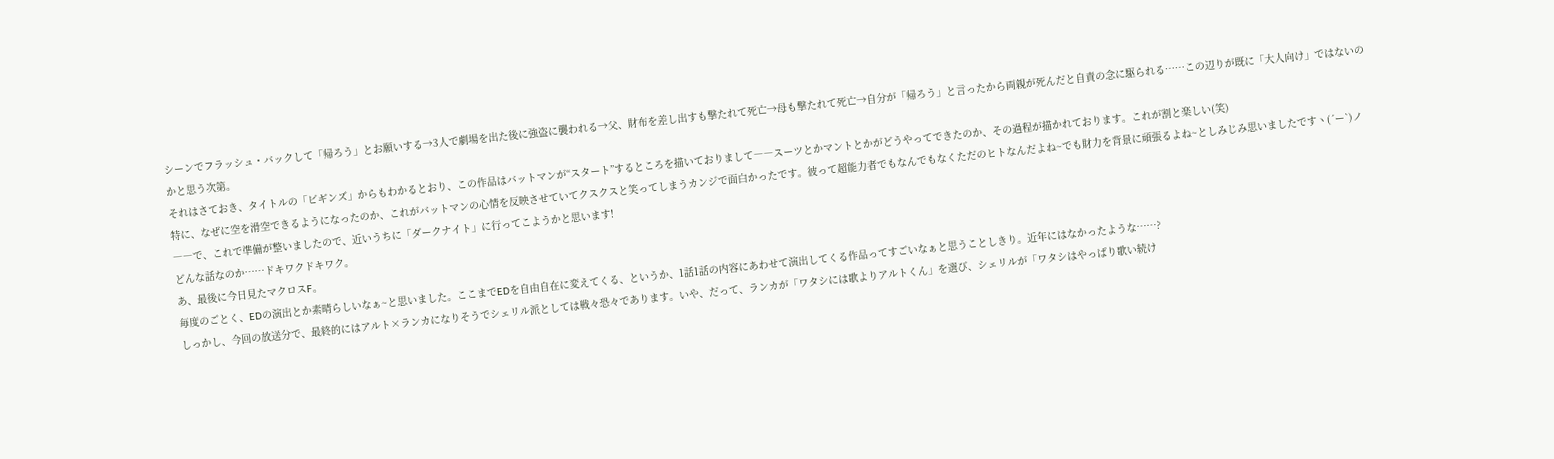シーンでフラッシュ・バックして「帰ろう」とお願いする→3人で劇場を出た後に強盗に襲われる→父、財布を差し出すも撃たれて死亡→母も撃たれて死亡→自分が「帰ろう」と言ったから両親が死んだと自責の念に駆られる……この辺りが既に「大人向け」ではないのかと思う次第。
それはさておき、タイトルの「ビギンズ」からもわかるとおり、この作品はバットマンが“スタート”するところを描いておりまして――スーツとかマントとかがどうやってできたのか、その過程が描かれております。これが割と楽しい(笑)
特に、なぜに空を滑空できるようになったのか、これがバットマンの心情を反映させていてクスクスと笑ってしまうカンジで面白かったです。彼って超能力者でもなんでもなくただのヒトなんだよね~でも財力を背景に頑張るよね~としみじみ思いましたですヽ(´ー`)ノ
――で、これで準備が整いましたので、近いうちに「ダークナイト」に行ってこようかと思います!
どんな話なのか……ドキワクドキワク。
あ、最後に今日見たマクロスF。
毎度のごとく、EDの演出とか素晴らしいなぁ~と思いました。ここまでEDを自由自在に変えてくる、というか、1話1話の内容にあわせて演出してくる作品ってすごいなぁと思うことしきり。近年にはなかったような……?
しっかし、今回の放送分で、最終的にはアルト×ランカになりそうでシェリル派としては戦々恐々であります。いや、だって、ランカが「ワタシには歌よりアルトくん」を選び、シェリルが「ワタシはやっぱり歌い続け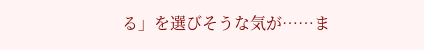る」を選びそうな気が……ま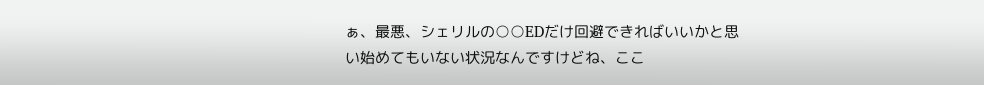ぁ、最悪、シェリルの○○EDだけ回避できればいいかと思い始めてもいない状況なんですけどね、ここ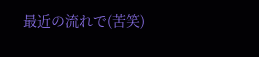最近の流れで(苦笑)